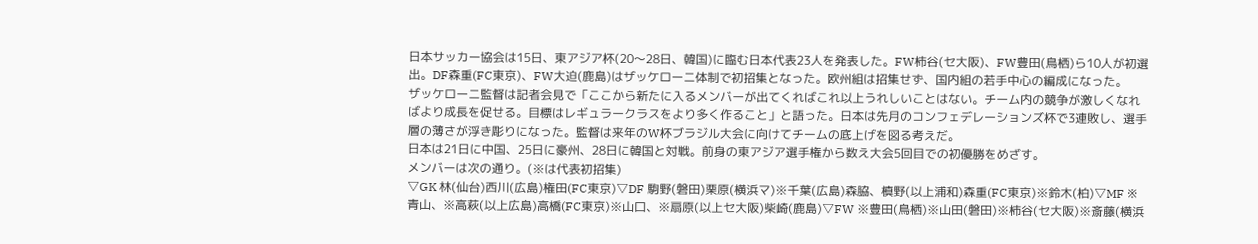日本サッカー協会は15日、東アジア杯(20〜28日、韓国)に臨む日本代表23人を発表した。FW柿谷(セ大阪)、FW豊田(鳥栖)ら10人が初選出。DF森重(FC東京)、FW大迫(鹿島)はザッケローニ体制で初招集となった。欧州組は招集せず、国内組の若手中心の編成になった。
ザッケローニ監督は記者会見で「ここから新たに入るメンバーが出てくればこれ以上うれしいことはない。チーム内の競争が激しくなればより成長を促せる。目標はレギュラークラスをより多く作ること」と語った。日本は先月のコンフェデレーションズ杯で3連敗し、選手層の薄さが浮き彫りになった。監督は来年のW杯ブラジル大会に向けてチームの底上げを図る考えだ。
日本は21日に中国、25日に豪州、28日に韓国と対戦。前身の東アジア選手権から数え大会5回目での初優勝をめざす。
メンバーは次の通り。(※は代表初招集)
▽GK 林(仙台)西川(広島)権田(FC東京)▽DF 駒野(磐田)栗原(横浜マ)※千葉(広島)森脇、槙野(以上浦和)森重(FC東京)※鈴木(柏)▽MF ※青山、※高萩(以上広島)高橋(FC東京)※山口、※扇原(以上セ大阪)柴崎(鹿島)▽FW ※豊田(鳥栖)※山田(磐田)※柿谷(セ大阪)※斎藤(横浜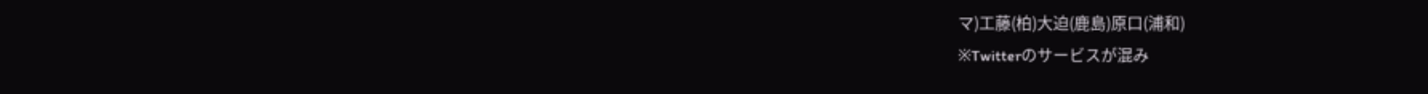マ)工藤(柏)大迫(鹿島)原口(浦和)
※Twitterのサービスが混み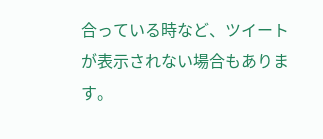合っている時など、ツイートが表示されない場合もあります。